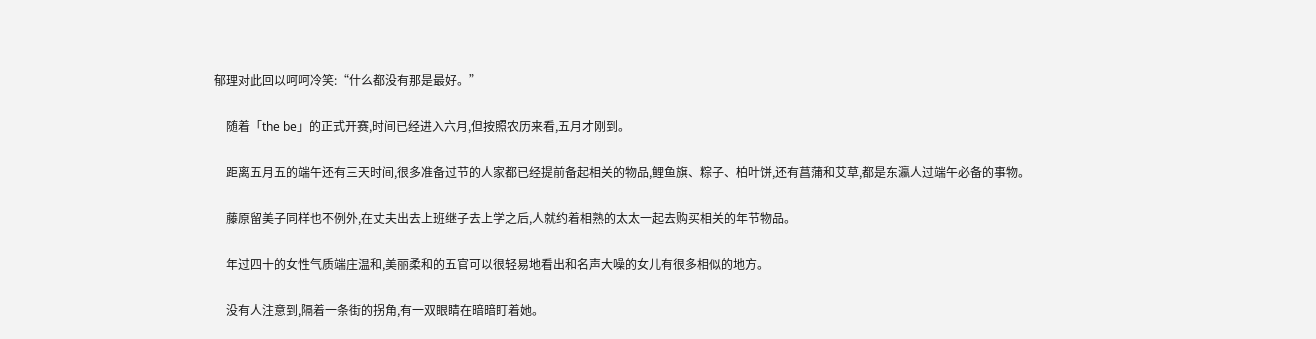郁理对此回以呵呵冷笑:“什么都没有那是最好。”

    随着「the be」的正式开赛,时间已经进入六月,但按照农历来看,五月才刚到。

    距离五月五的端午还有三天时间,很多准备过节的人家都已经提前备起相关的物品,鲤鱼旗、粽子、柏叶饼,还有菖蒲和艾草,都是东瀛人过端午必备的事物。

    藤原留美子同样也不例外,在丈夫出去上班继子去上学之后,人就约着相熟的太太一起去购买相关的年节物品。

    年过四十的女性气质端庄温和,美丽柔和的五官可以很轻易地看出和名声大噪的女儿有很多相似的地方。

    没有人注意到,隔着一条街的拐角,有一双眼睛在暗暗盯着她。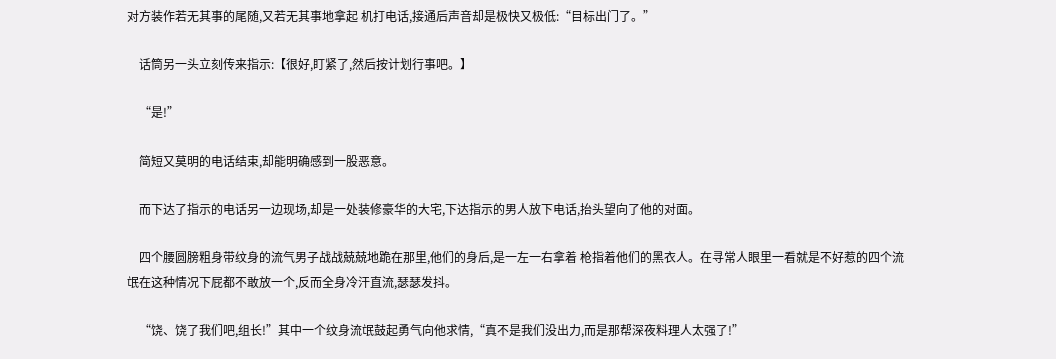对方装作若无其事的尾随,又若无其事地拿起 机打电话,接通后声音却是极快又极低:“目标出门了。”

    话筒另一头立刻传来指示:【很好,盯紧了,然后按计划行事吧。】

    “是!”

    简短又莫明的电话结束,却能明确感到一股恶意。

    而下达了指示的电话另一边现场,却是一处装修豪华的大宅,下达指示的男人放下电话,抬头望向了他的对面。

    四个腰圆膀粗身带纹身的流气男子战战兢兢地跪在那里,他们的身后,是一左一右拿着 枪指着他们的黑衣人。在寻常人眼里一看就是不好惹的四个流氓在这种情况下屁都不敢放一个,反而全身冷汗直流,瑟瑟发抖。

    “饶、饶了我们吧,组长!”其中一个纹身流氓鼓起勇气向他求情,“真不是我们没出力,而是那帮深夜料理人太强了!”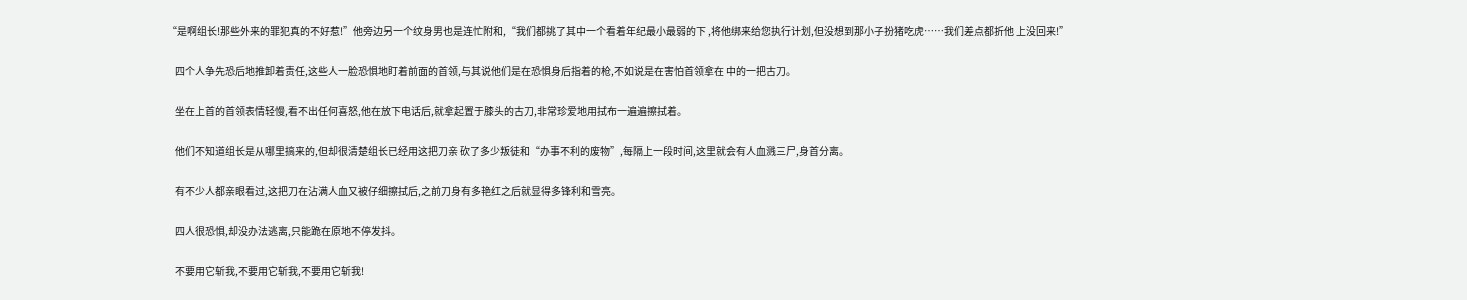“是啊组长!那些外来的罪犯真的不好惹!”他旁边另一个纹身男也是连忙附和,“我们都挑了其中一个看着年纪最小最弱的下 ,将他绑来给您执行计划,但没想到那小子扮猪吃虎……我们差点都折他 上没回来!”

    四个人争先恐后地推卸着责任,这些人一脸恐惧地盯着前面的首领,与其说他们是在恐惧身后指着的枪,不如说是在害怕首领拿在 中的一把古刀。

    坐在上首的首领表情轻慢,看不出任何喜怒,他在放下电话后,就拿起置于膝头的古刀,非常珍爱地用拭布一遍遍擦拭着。

    他们不知道组长是从哪里搞来的,但却很清楚组长已经用这把刀亲 砍了多少叛徒和“办事不利的废物”,每隔上一段时间,这里就会有人血溅三尸,身首分离。

    有不少人都亲眼看过,这把刀在沾满人血又被仔细擦拭后,之前刀身有多艳红之后就显得多锋利和雪亮。

    四人很恐惧,却没办法逃离,只能跪在原地不停发抖。

    不要用它斩我,不要用它斩我,不要用它斩我!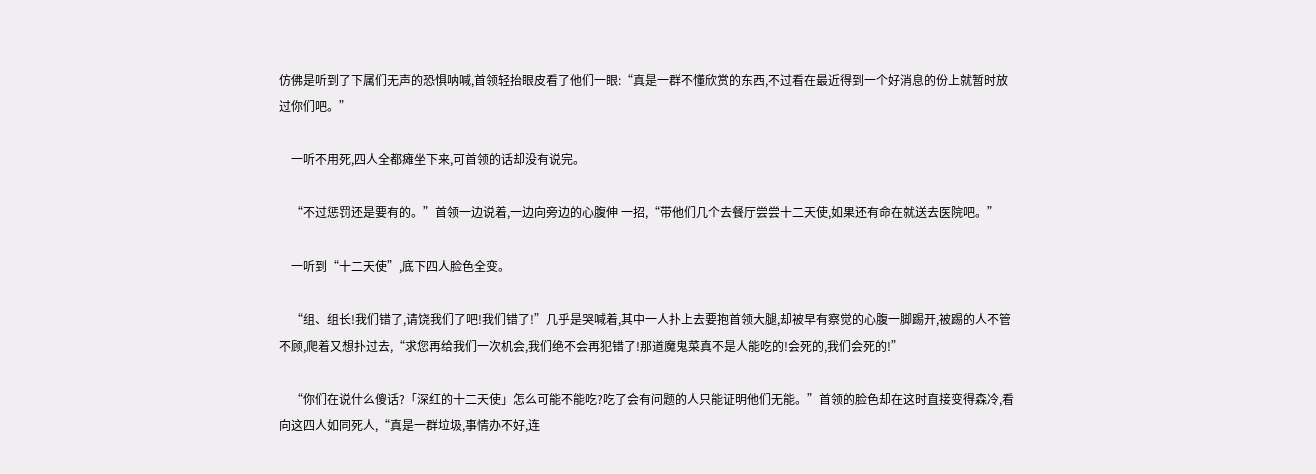仿佛是听到了下属们无声的恐惧呐喊,首领轻抬眼皮看了他们一眼:“真是一群不懂欣赏的东西,不过看在最近得到一个好消息的份上就暂时放过你们吧。”

    一听不用死,四人全都瘫坐下来,可首领的话却没有说完。

    “不过惩罚还是要有的。”首领一边说着,一边向旁边的心腹伸 一招,“带他们几个去餐厅尝尝十二天使,如果还有命在就送去医院吧。”

    一听到“十二天使”,底下四人脸色全变。

    “组、组长!我们错了,请饶我们了吧!我们错了!”几乎是哭喊着,其中一人扑上去要抱首领大腿,却被早有察觉的心腹一脚踢开,被踢的人不管不顾,爬着又想扑过去,“求您再给我们一次机会,我们绝不会再犯错了!那道魔鬼菜真不是人能吃的!会死的,我们会死的!”

    “你们在说什么傻话?「深红的十二天使」怎么可能不能吃?吃了会有问题的人只能证明他们无能。”首领的脸色却在这时直接变得森冷,看向这四人如同死人,“真是一群垃圾,事情办不好,连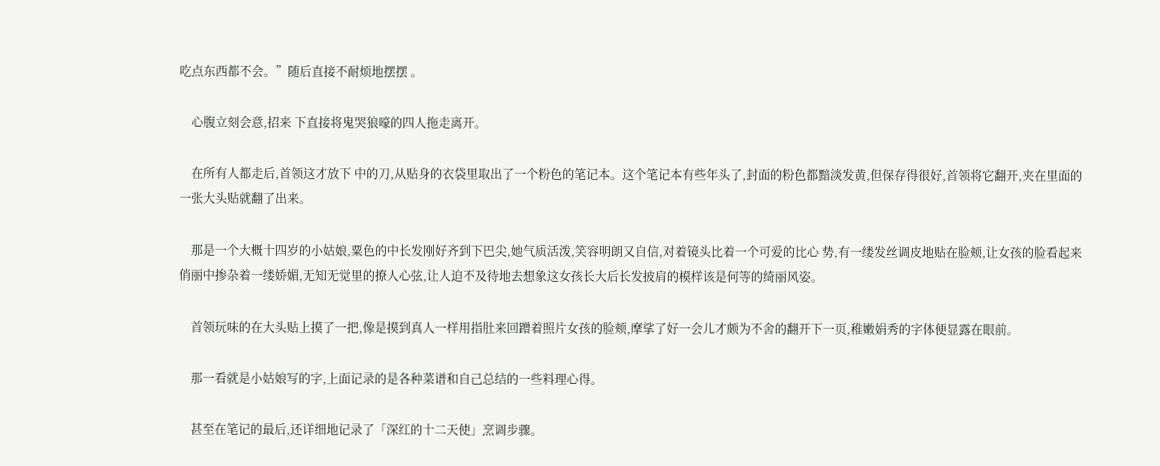吃点东西都不会。”随后直接不耐烦地摆摆 。

    心腹立刻会意,招来 下直接将鬼哭狼嚎的四人拖走离开。

    在所有人都走后,首领这才放下 中的刀,从贴身的衣袋里取出了一个粉色的笔记本。这个笔记本有些年头了,封面的粉色都黯淡发黄,但保存得很好,首领将它翻开,夹在里面的一张大头贴就翻了出来。

    那是一个大概十四岁的小姑娘,粟色的中长发刚好齐到下巴尖,她气质活泼,笑容明朗又自信,对着镜头比着一个可爱的比心 势,有一缕发丝调皮地贴在脸颊,让女孩的脸看起来俏丽中掺杂着一缕娇媚,无知无觉里的撩人心弦,让人迫不及待地去想象这女孩长大后长发披肩的模样该是何等的绮丽风姿。

    首领玩味的在大头贴上摸了一把,像是摸到真人一样用指肚来回蹭着照片女孩的脸颊,摩挲了好一会儿才颇为不舍的翻开下一页,稚嫩娟秀的字体便显露在眼前。

    那一看就是小姑娘写的字,上面记录的是各种菜谱和自己总结的一些料理心得。

    甚至在笔记的最后,还详细地记录了「深红的十二天使」烹调步骤。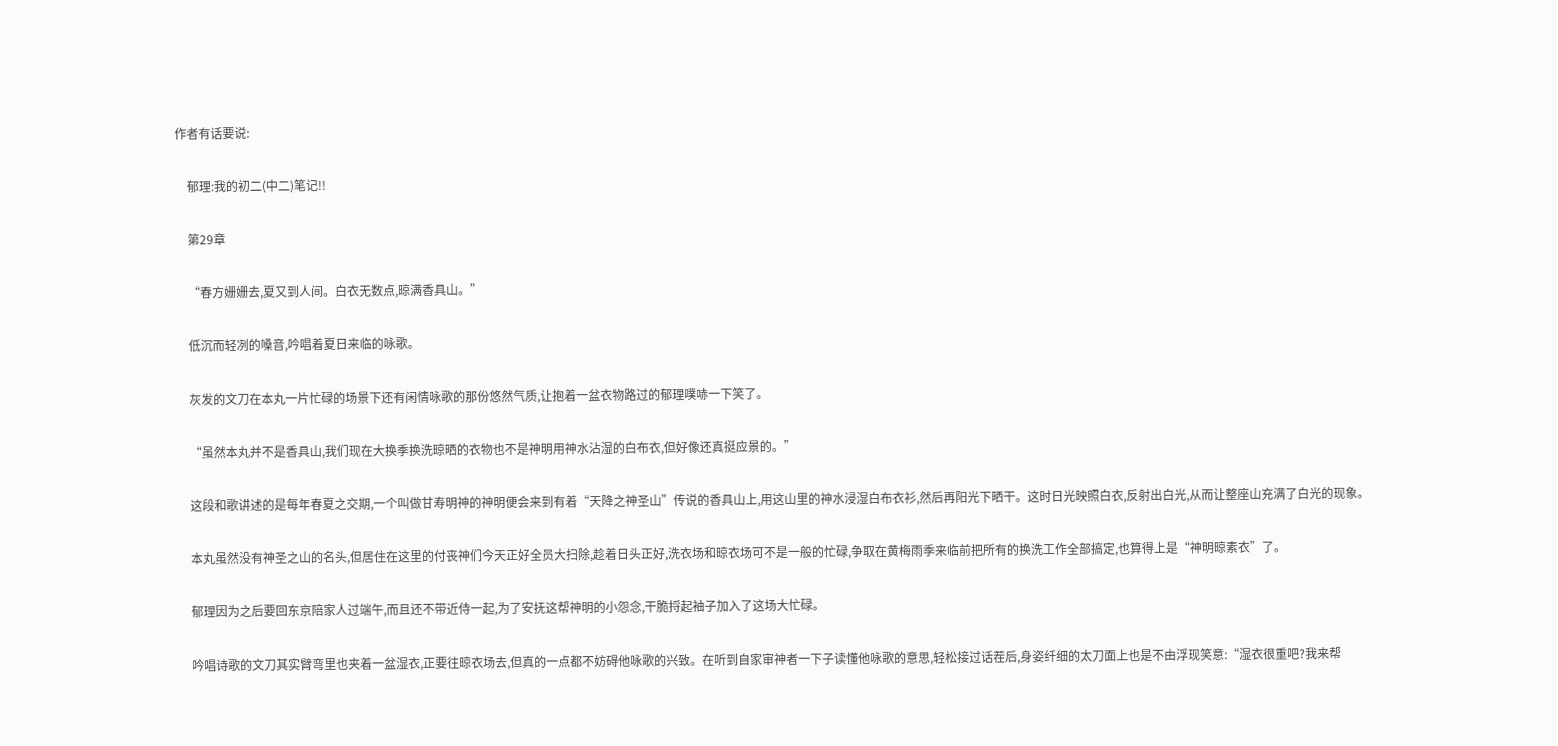作者有话要说:

    郁理:我的初二(中二)笔记!!

    第29章

    “春方姗姗去,夏又到人间。白衣无数点,晾满香具山。”

    低沉而轻冽的嗓音,吟唱着夏日来临的咏歌。

    灰发的文刀在本丸一片忙碌的场景下还有闲情咏歌的那份悠然气质,让抱着一盆衣物路过的郁理噗哧一下笑了。

    “虽然本丸并不是香具山,我们现在大换季换洗晾晒的衣物也不是神明用神水沾湿的白布衣,但好像还真挺应景的。”

    这段和歌讲述的是每年春夏之交期,一个叫做甘寿明神的神明便会来到有着“天降之神圣山”传说的香具山上,用这山里的神水浸湿白布衣衫,然后再阳光下晒干。这时日光映照白衣,反射出白光,从而让整座山充满了白光的现象。

    本丸虽然没有神圣之山的名头,但居住在这里的付丧神们今天正好全员大扫除,趁着日头正好,洗衣场和晾衣场可不是一般的忙碌,争取在黄梅雨季来临前把所有的换洗工作全部搞定,也算得上是“神明晾素衣”了。

    郁理因为之后要回东京陪家人过端午,而且还不带近侍一起,为了安抚这帮神明的小怨念,干脆捋起袖子加入了这场大忙碌。

    吟唱诗歌的文刀其实臂弯里也夹着一盆湿衣,正要往晾衣场去,但真的一点都不妨碍他咏歌的兴致。在听到自家审神者一下子读懂他咏歌的意思,轻松接过话茬后,身姿纤细的太刀面上也是不由浮现笑意:“湿衣很重吧?我来帮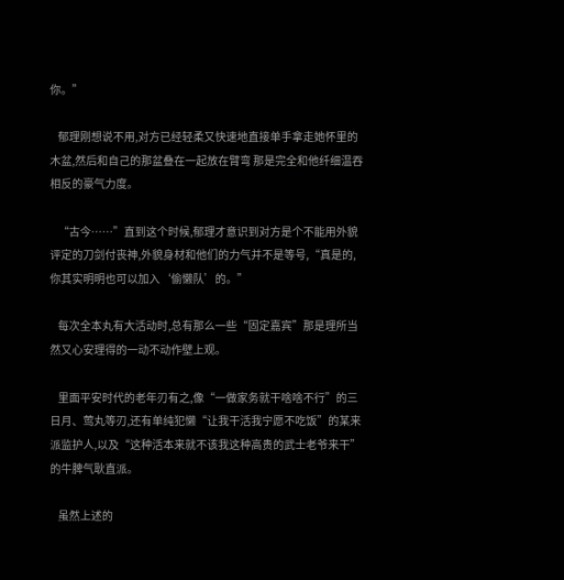你。”

    郁理刚想说不用,对方已经轻柔又快速地直接单手拿走她怀里的木盆,然后和自己的那盆叠在一起放在臂弯 那是完全和他纤细温吞相反的豪气力度。

    “古今……”直到这个时候,郁理才意识到对方是个不能用外貌评定的刀剑付丧神,外貌身材和他们的力气并不是等号,“真是的,你其实明明也可以加入‘偷懒队’的。”

    每次全本丸有大活动时,总有那么一些“固定嘉宾”那是理所当然又心安理得的一动不动作壁上观。

    里面平安时代的老年刃有之,像“一做家务就干啥啥不行”的三日月、莺丸等刃,还有单纯犯懒“让我干活我宁愿不吃饭”的某来派监护人,以及“这种活本来就不该我这种高贵的武士老爷来干”的牛脾气耿直派。

    虽然上述的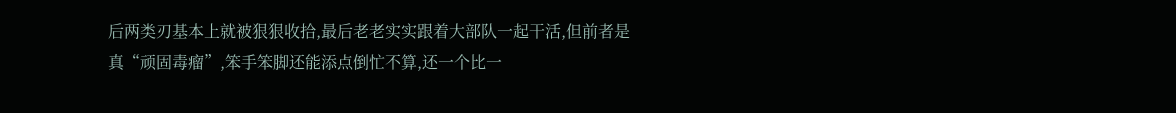后两类刃基本上就被狠狠收拾,最后老老实实跟着大部队一起干活,但前者是真“顽固毒瘤”,笨手笨脚还能添点倒忙不算,还一个比一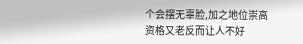个会摆无辜脸,加之地位崇高资格又老反而让人不好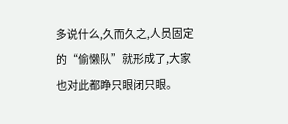多说什么,久而久之,人员固定的“偷懒队”就形成了,大家也对此都睁只眼闭只眼。